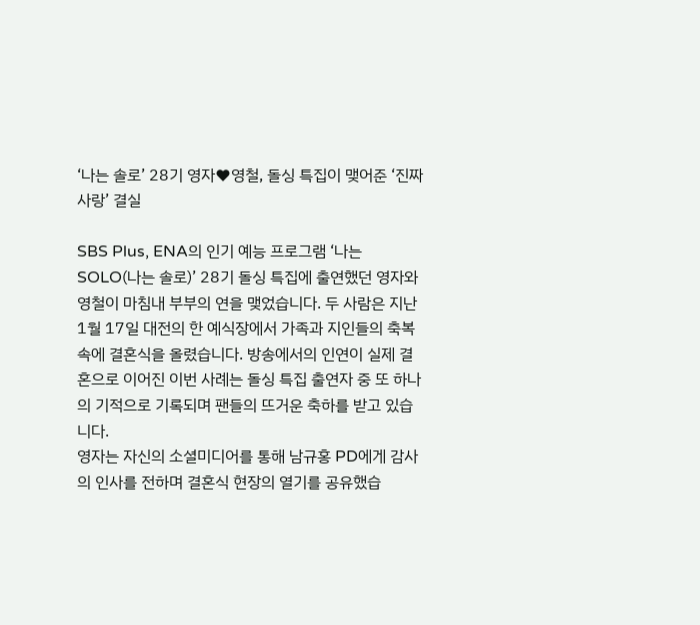‘나는 솔로’ 28기 영자♥영철, 돌싱 특집이 맺어준 ‘진짜 사랑’ 결실

SBS Plus, ENA의 인기 예능 프로그램 ‘나는 SOLO(나는 솔로)’ 28기 돌싱 특집에 출연했던 영자와 영철이 마침내 부부의 연을 맺었습니다. 두 사람은 지난 1월 17일 대전의 한 예식장에서 가족과 지인들의 축복 속에 결혼식을 올렸습니다. 방송에서의 인연이 실제 결혼으로 이어진 이번 사례는 돌싱 특집 출연자 중 또 하나의 기적으로 기록되며 팬들의 뜨거운 축하를 받고 있습니다.
영자는 자신의 소셜미디어를 통해 남규홍 PD에게 감사의 인사를 전하며 결혼식 현장의 열기를 공유했습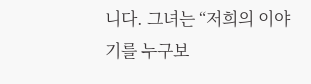니다. 그녀는 “저희의 이야기를 누구보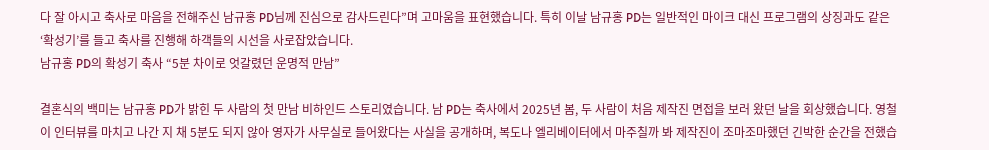다 잘 아시고 축사로 마음을 전해주신 남규홍 PD님께 진심으로 감사드린다”며 고마움을 표현했습니다. 특히 이날 남규홍 PD는 일반적인 마이크 대신 프로그램의 상징과도 같은 ‘확성기’를 들고 축사를 진행해 하객들의 시선을 사로잡았습니다.
남규홍 PD의 확성기 축사 “5분 차이로 엇갈렸던 운명적 만남”

결혼식의 백미는 남규홍 PD가 밝힌 두 사람의 첫 만남 비하인드 스토리였습니다. 남 PD는 축사에서 2025년 봄, 두 사람이 처음 제작진 면접을 보러 왔던 날을 회상했습니다. 영철이 인터뷰를 마치고 나간 지 채 5분도 되지 않아 영자가 사무실로 들어왔다는 사실을 공개하며, 복도나 엘리베이터에서 마주칠까 봐 제작진이 조마조마했던 긴박한 순간을 전했습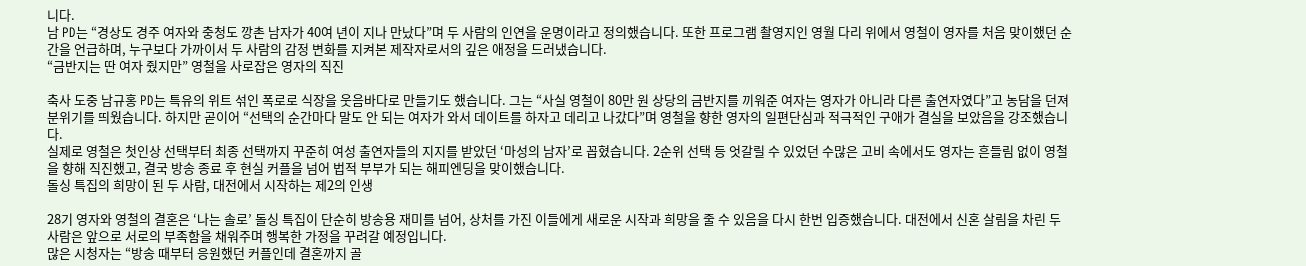니다.
남 PD는 “경상도 경주 여자와 충청도 깡촌 남자가 40여 년이 지나 만났다”며 두 사람의 인연을 운명이라고 정의했습니다. 또한 프로그램 촬영지인 영월 다리 위에서 영철이 영자를 처음 맞이했던 순간을 언급하며, 누구보다 가까이서 두 사람의 감정 변화를 지켜본 제작자로서의 깊은 애정을 드러냈습니다.
“금반지는 딴 여자 줬지만” 영철을 사로잡은 영자의 직진

축사 도중 남규홍 PD는 특유의 위트 섞인 폭로로 식장을 웃음바다로 만들기도 했습니다. 그는 “사실 영철이 80만 원 상당의 금반지를 끼워준 여자는 영자가 아니라 다른 출연자였다”고 농담을 던져 분위기를 띄웠습니다. 하지만 곧이어 “선택의 순간마다 말도 안 되는 여자가 와서 데이트를 하자고 데리고 나갔다”며 영철을 향한 영자의 일편단심과 적극적인 구애가 결실을 보았음을 강조했습니다.
실제로 영철은 첫인상 선택부터 최종 선택까지 꾸준히 여성 출연자들의 지지를 받았던 ‘마성의 남자’로 꼽혔습니다. 2순위 선택 등 엇갈릴 수 있었던 수많은 고비 속에서도 영자는 흔들림 없이 영철을 향해 직진했고, 결국 방송 종료 후 현실 커플을 넘어 법적 부부가 되는 해피엔딩을 맞이했습니다.
돌싱 특집의 희망이 된 두 사람, 대전에서 시작하는 제2의 인생

28기 영자와 영철의 결혼은 ‘나는 솔로’ 돌싱 특집이 단순히 방송용 재미를 넘어, 상처를 가진 이들에게 새로운 시작과 희망을 줄 수 있음을 다시 한번 입증했습니다. 대전에서 신혼 살림을 차린 두 사람은 앞으로 서로의 부족함을 채워주며 행복한 가정을 꾸려갈 예정입니다.
많은 시청자는 “방송 때부터 응원했던 커플인데 결혼까지 골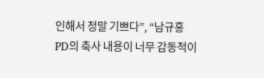인해서 정말 기쁘다”, “남규홍 PD의 축사 내용이 너무 감동적이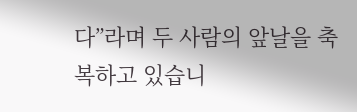다”라며 두 사람의 앞날을 축복하고 있습니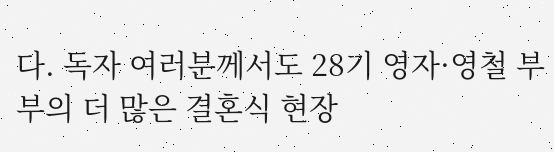다. 독자 여러분께서도 28기 영자·영철 부부의 더 많은 결혼식 현장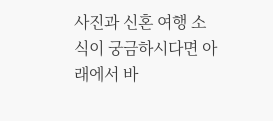사진과 신혼 여행 소식이 궁금하시다면 아래에서 바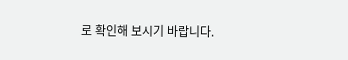로 확인해 보시기 바랍니다.